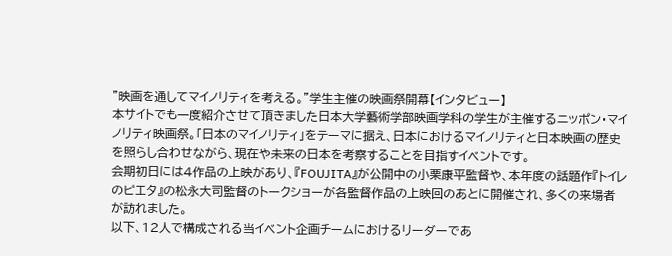"映画を通してマイノリティを考える。"学生主催の映画祭開幕【インタビュー】
本サイトでも一度紹介させて頂きました日本大学藝術学部映画学科の学生が主催するニッポン・マイノリティ映画祭。「日本のマイノリティ」をテーマに据え、日本におけるマイノリティと日本映画の歴史を照らし合わせながら、現在や未来の日本を考察することを目指すイベントです。
会期初日には4作品の上映があり、『FOUJITA』が公開中の小栗康平監督や、本年度の話題作『トイレのピエタ』の松永大司監督のトークショーが各監督作品の上映回のあとに開催され、多くの来場者が訪れました。
以下、12人で構成される当イベント企画チームにおけるリーダーであ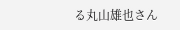る丸山雄也さん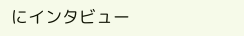にインタビュー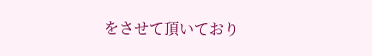をさせて頂いており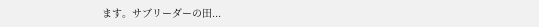ます。サブリーダーの田...